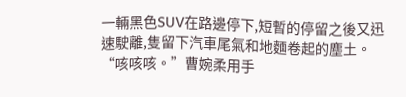一輛黑色SUV在路邊停下,短暫的停留之後又迅速駛離,隻留下汽車尾氣和地麵卷起的塵土。
“咳咳咳。”曹婉柔用手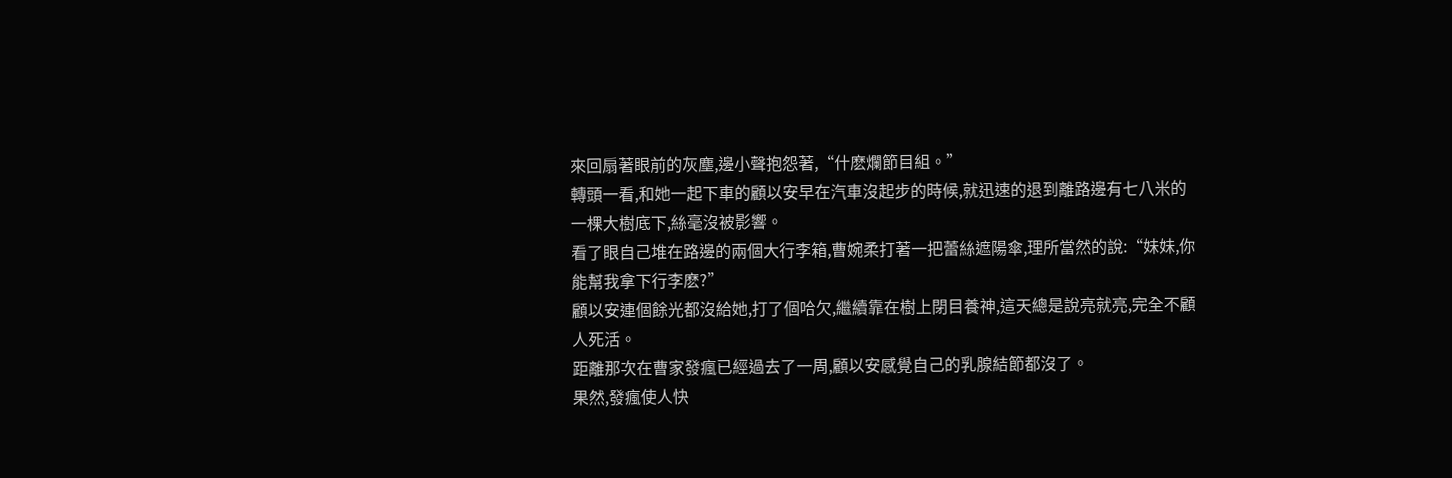來回扇著眼前的灰塵,邊小聲抱怨著,“什麽爛節目組。”
轉頭一看,和她一起下車的顧以安早在汽車沒起步的時候,就迅速的退到離路邊有七八米的一棵大樹底下,絲毫沒被影響。
看了眼自己堆在路邊的兩個大行李箱,曹婉柔打著一把蕾絲遮陽傘,理所當然的說:“妹妹,你能幫我拿下行李麽?”
顧以安連個餘光都沒給她,打了個哈欠,繼續靠在樹上閉目養神,這天總是說亮就亮,完全不顧人死活。
距離那次在曹家發瘋已經過去了一周,顧以安感覺自己的乳腺結節都沒了。
果然,發瘋使人快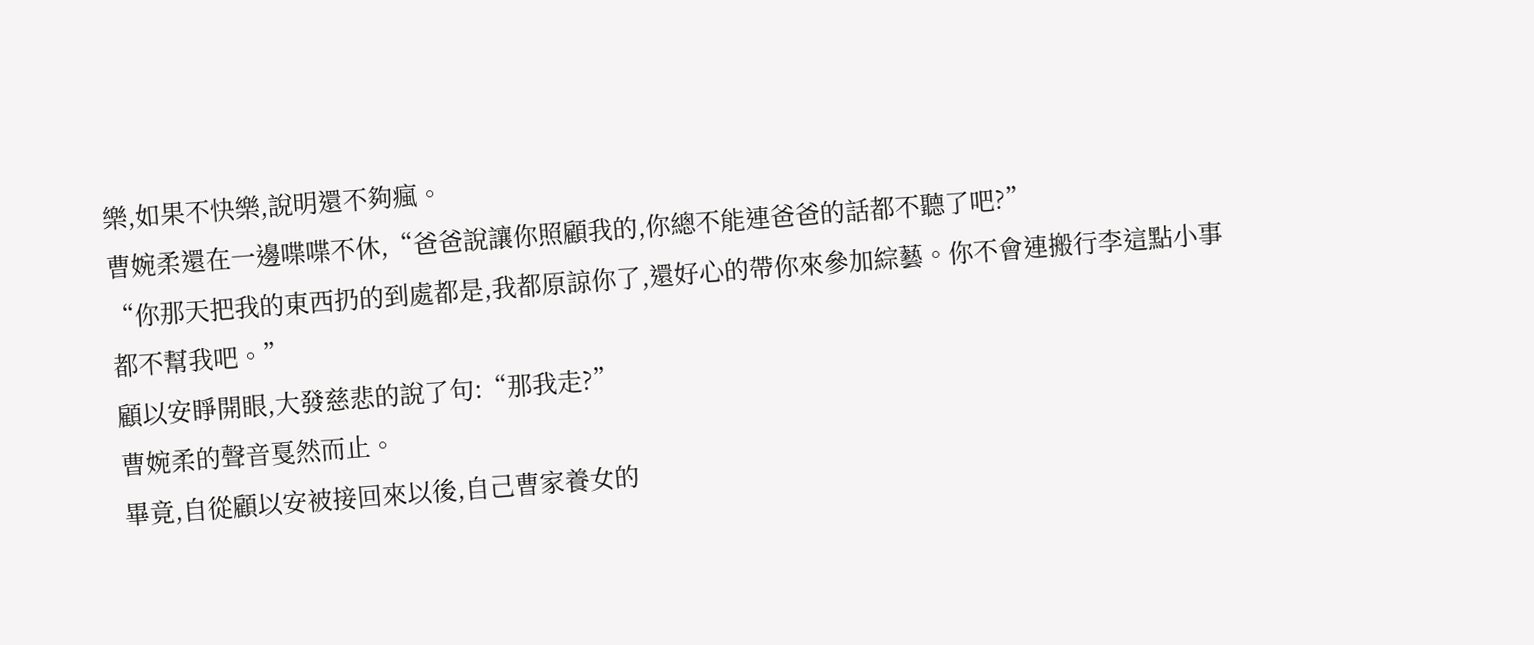樂,如果不快樂,說明還不夠瘋。
曹婉柔還在一邊喋喋不休,“爸爸說讓你照顧我的,你總不能連爸爸的話都不聽了吧?”
“你那天把我的東西扔的到處都是,我都原諒你了,還好心的帶你來參加綜藝。你不會連搬行李這點小事都不幫我吧。”
顧以安睜開眼,大發慈悲的說了句:“那我走?”
曹婉柔的聲音戛然而止。
畢竟,自從顧以安被接回來以後,自己曹家養女的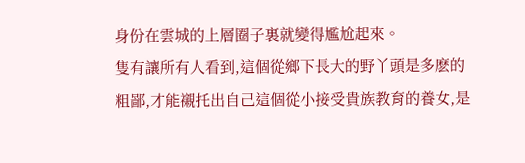身份在雲城的上層圈子裏就變得尷尬起來。
隻有讓所有人看到,這個從鄉下長大的野丫頭是多麽的粗鄙,才能襯托出自己這個從小接受貴族教育的養女,是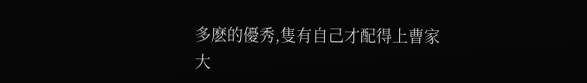多麽的優秀,隻有自己才配得上曹家大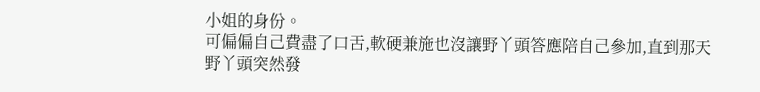小姐的身份。
可偏偏自己費盡了口舌,軟硬兼施也沒讓野丫頭答應陪自己參加,直到那天野丫頭突然發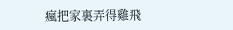瘋把家裏弄得雞飛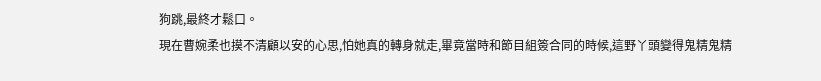狗跳,最終才鬆口。
現在曹婉柔也摸不清顧以安的心思,怕她真的轉身就走,畢竟當時和節目組簽合同的時候,這野丫頭變得鬼精鬼精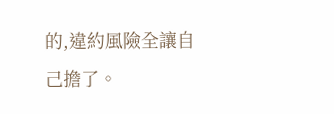的,違約風險全讓自己擔了。